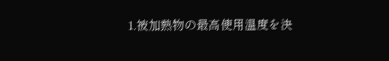1.被加熱物の最高使用温度を決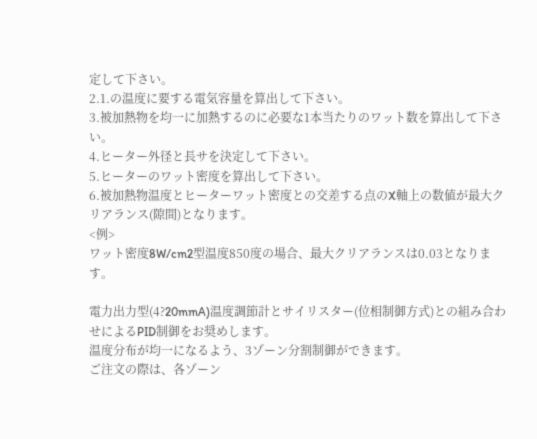定して下さい。
2.1.の温度に要する電気容量を算出して下さい。
3.被加熱物を均一に加熱するのに必要な1本当たりのワット数を算出して下さい。
4.ヒーター外径と長サを決定して下さい。
5.ヒーターのワット密度を算出して下さい。
6.被加熱物温度とヒーターワット密度との交差する点のX軸上の数値が最大クリアランス(隙間)となります。
<例>
ワット密度8W/cm2型温度850度の場合、最大クリアランスは0.03となります。

電力出力型(4?20mmA)温度調節計とサイリスター(位相制御方式)との組み合わせによるPID制御をお奨めします。
温度分布が均一になるよう、3ゾーン分割制御ができます。
ご注文の際は、各ゾーン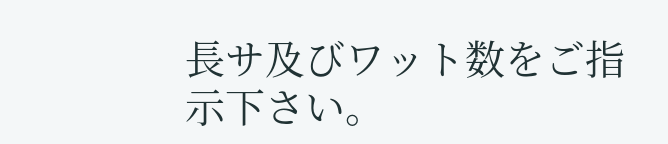長サ及びワット数をご指示下さい。